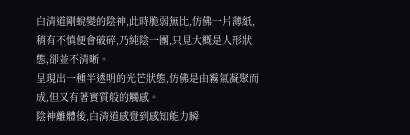白清道剛蛻變的陰神,此時脆弱無比,仿佛一片薄紙,稍有不慎便會破碎,乃純陰一團,只見大概是人形狀態,卻並不清晰。
呈現出一種半透明的光芒狀態,仿佛是由霧氣凝聚而成,但又有著實質般的觸感。
陰神離體後,白清道感覺到感知能力瞬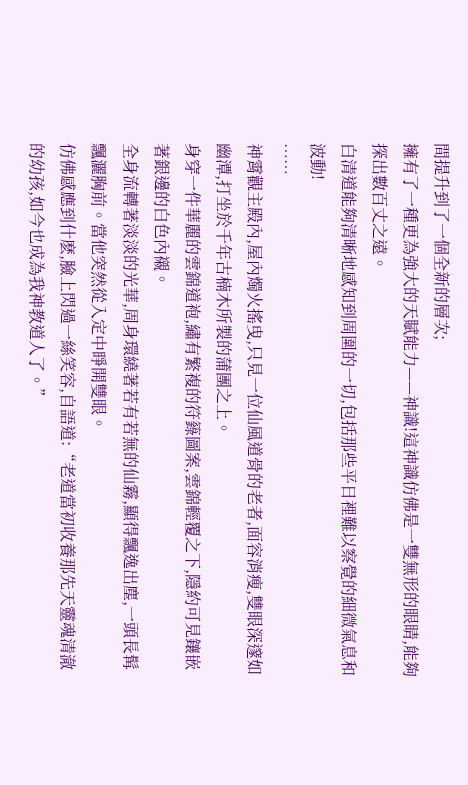間提升到了一個全新的層次;
擁有了一種更為強大的天賦能力——神識!這神識仿佛是一雙無形的眼睛,能夠探出數百丈之遠。
白清道能夠清晰地感知到周圍的一切,包括那些平日裡難以察覺的細微氣息和波動!
……
神霄觀主殿內,屋內燭火搖曳,只見一位仙風道骨的老者,面容消瘦,雙眼深邃如幽潭,打坐於千年古楠木所製的蒲團之上。
身穿一件華麗的雲錦道袍,繡有繁複的符籙圖案,雲錦輕覆之下,隱約可見鑲嵌著銀邊的白色內襯。
全身流轉著淡淡的光華,周身環繞著若有若無的仙霧,顯得飄逸出塵,一頭長髯飄灑胸前。當他突然從入定中睜開雙眼。
仿佛感應到什麽,臉上閃過一絲笑容,自語道:“老道當初收養那先天靈魂清澈的幼孩,如今也成為我神教道人了。”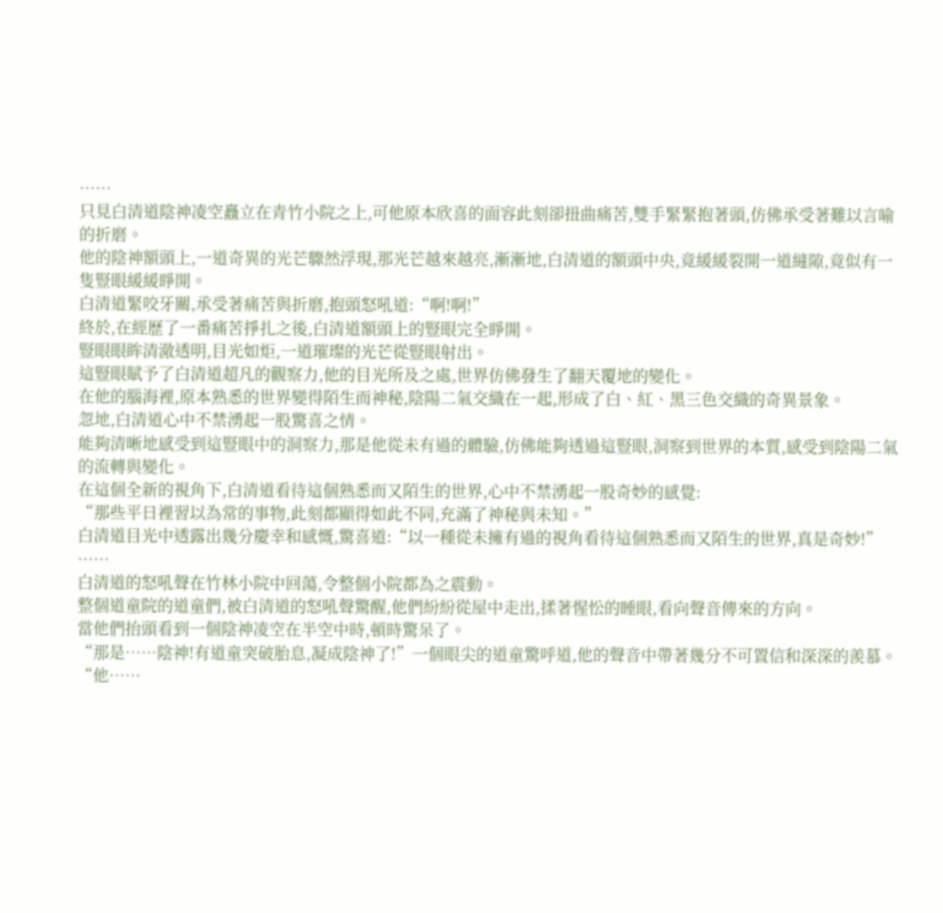……
只見白清道陰神凌空矗立在青竹小院之上,可他原本欣喜的面容此刻卻扭曲痛苦,雙手緊緊抱著頭,仿佛承受著難以言喻的折磨。
他的陰神額頭上,一道奇異的光芒驟然浮現,那光芒越來越亮,漸漸地,白清道的額頭中央,竟緩緩裂開一道縫隙,竟似有一隻豎眼緩緩睜開。
白清道緊咬牙關,承受著痛苦與折磨,抱頭怒吼道:“啊!啊!”
終於,在經歷了一番痛苦掙扎之後,白清道額頭上的豎眼完全睜開。
豎眼眼眸清澈透明,目光如炬,一道璀璨的光芒從豎眼射出。
這豎眼賦予了白清道超凡的觀察力,他的目光所及之處,世界仿佛發生了翻天覆地的變化。
在他的腦海裡,原本熟悉的世界變得陌生而神秘,陰陽二氣交織在一起,形成了白、紅、黑三色交織的奇異景象。
忽地,白清道心中不禁湧起一股驚喜之情。
能夠清晰地感受到這豎眼中的洞察力,那是他從未有過的體驗,仿佛能夠透過這豎眼,洞察到世界的本質,感受到陰陽二氣的流轉與變化。
在這個全新的視角下,白清道看待這個熟悉而又陌生的世界,心中不禁湧起一股奇妙的感覺:
“那些平日裡習以為常的事物,此刻都顯得如此不同,充滿了神秘與未知。”
白清道目光中透露出幾分慶幸和感慨,驚喜道:“以一種從未擁有過的視角看待這個熟悉而又陌生的世界,真是奇妙!”
……
白清道的怒吼聲在竹林小院中回蕩,令整個小院都為之震動。
整個道童院的道童們,被白清道的怒吼聲驚醒,他們紛紛從屋中走出,揉著惺忪的睡眼,看向聲音傳來的方向。
當他們抬頭看到一個陰神凌空在半空中時,頓時驚呆了。
“那是……陰神!有道童突破胎息,凝成陰神了!”一個眼尖的道童驚呼道,他的聲音中帶著幾分不可置信和深深的羨慕。
“他……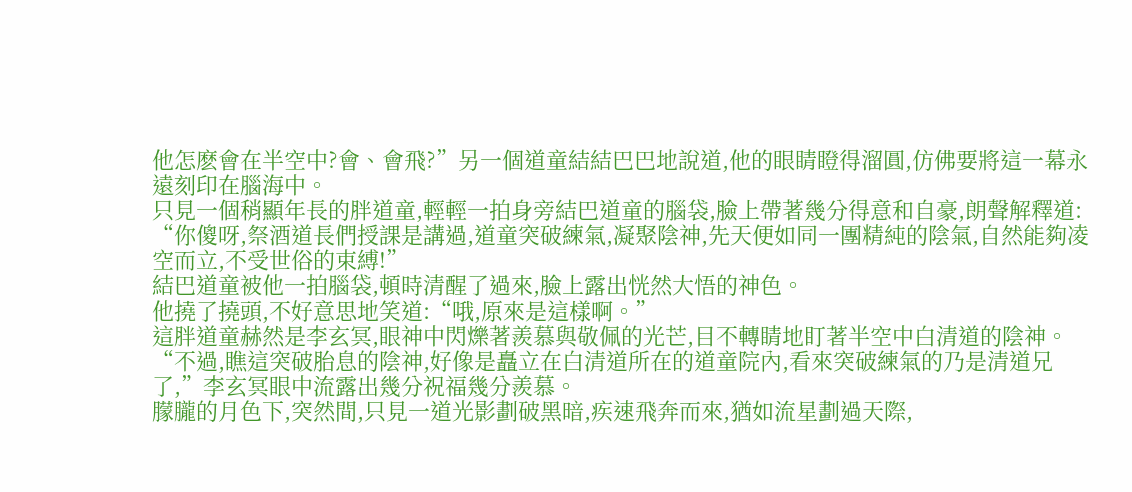他怎麽會在半空中?會、會飛?”另一個道童結結巴巴地說道,他的眼睛瞪得溜圓,仿佛要將這一幕永遠刻印在腦海中。
只見一個稍顯年長的胖道童,輕輕一拍身旁結巴道童的腦袋,臉上帶著幾分得意和自豪,朗聲解釋道:
“你傻呀,祭酒道長們授課是講過,道童突破練氣,凝聚陰神,先天便如同一團精純的陰氣,自然能夠凌空而立,不受世俗的束縛!”
結巴道童被他一拍腦袋,頓時清醒了過來,臉上露出恍然大悟的神色。
他撓了撓頭,不好意思地笑道:“哦,原來是這樣啊。”
這胖道童赫然是李玄冥,眼神中閃爍著羨慕與敬佩的光芒,目不轉睛地盯著半空中白清道的陰神。
“不過,瞧這突破胎息的陰神,好像是矗立在白清道所在的道童院內,看來突破練氣的乃是清道兄了,”李玄冥眼中流露出幾分祝福幾分羨慕。
朦朧的月色下,突然間,只見一道光影劃破黑暗,疾速飛奔而來,猶如流星劃過天際,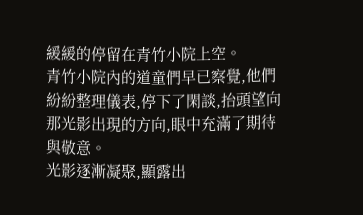緩緩的停留在青竹小院上空。
青竹小院內的道童們早已察覺,他們紛紛整理儀表,停下了閑談,抬頭望向那光影出現的方向,眼中充滿了期待與敬意。
光影逐漸凝聚,顯露出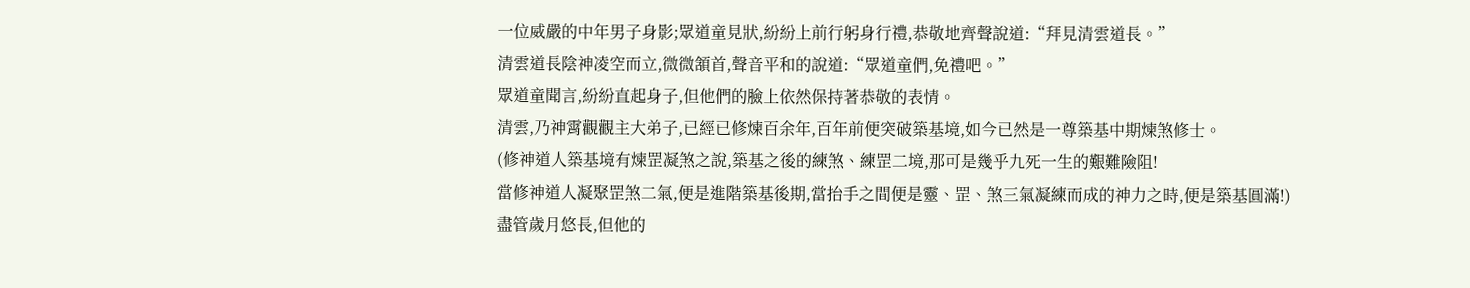一位威嚴的中年男子身影;眾道童見狀,紛紛上前行躬身行禮,恭敬地齊聲說道:“拜見清雲道長。”
清雲道長陰神凌空而立,微微頷首,聲音平和的說道:“眾道童們,免禮吧。”
眾道童聞言,紛紛直起身子,但他們的臉上依然保持著恭敬的表情。
清雲,乃神霄觀觀主大弟子,已經已修煉百余年,百年前便突破築基境,如今已然是一尊築基中期煉煞修士。
(修神道人築基境有煉罡凝煞之說,築基之後的練煞、練罡二境,那可是幾乎九死一生的艱難險阻!
當修神道人凝聚罡煞二氣,便是進階築基後期,當抬手之間便是靈、罡、煞三氣凝練而成的神力之時,便是築基圓滿!)
盡管歲月悠長,但他的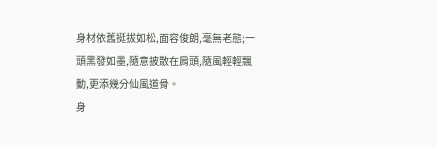身材依舊挺拔如松,面容俊朗,毫無老態;一頭黑發如墨,隨意披散在肩頭,隨風輕輕飄動,更添幾分仙風道骨。
身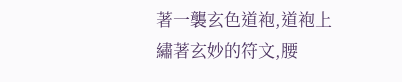著一襲玄色道袍,道袍上繡著玄妙的符文,腰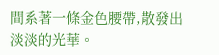間系著一條金色腰帶,散發出淡淡的光華。